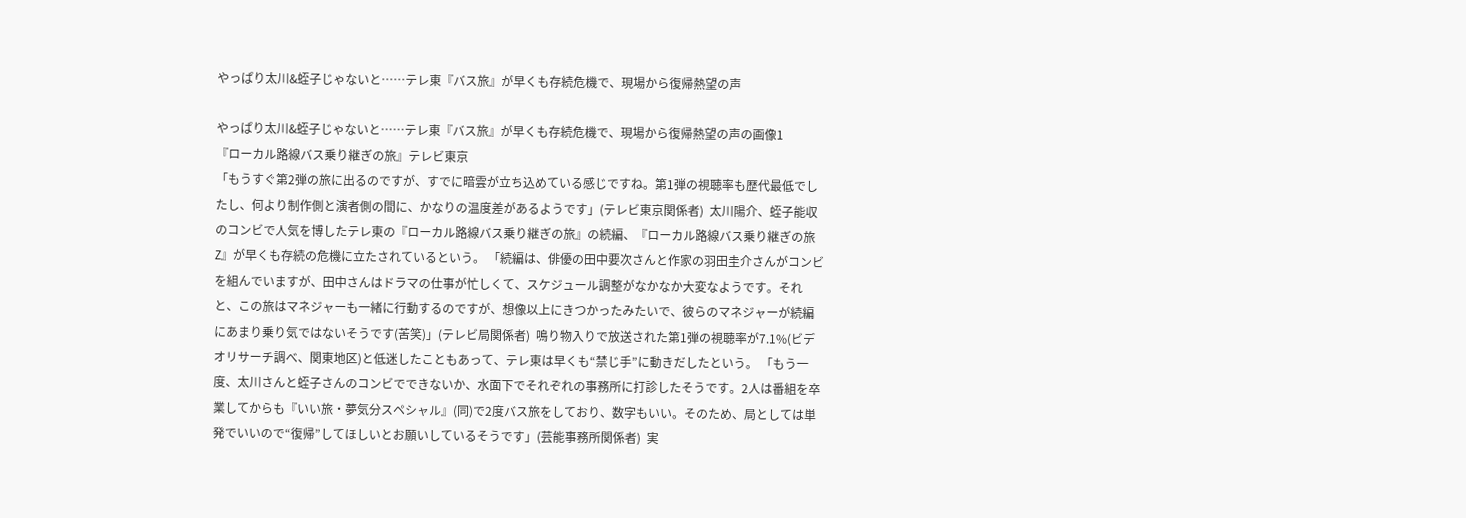やっぱり太川&蛭子じゃないと……テレ東『バス旅』が早くも存続危機で、現場から復帰熱望の声

やっぱり太川&蛭子じゃないと……テレ東『バス旅』が早くも存続危機で、現場から復帰熱望の声の画像1
『ローカル路線バス乗り継ぎの旅』テレビ東京
「もうすぐ第2弾の旅に出るのですが、すでに暗雲が立ち込めている感じですね。第1弾の視聴率も歴代最低でしたし、何より制作側と演者側の間に、かなりの温度差があるようです」(テレビ東京関係者)  太川陽介、蛭子能収のコンビで人気を博したテレ東の『ローカル路線バス乗り継ぎの旅』の続編、『ローカル路線バス乗り継ぎの旅Z』が早くも存続の危機に立たされているという。 「続編は、俳優の田中要次さんと作家の羽田圭介さんがコンビを組んでいますが、田中さんはドラマの仕事が忙しくて、スケジュール調整がなかなか大変なようです。それと、この旅はマネジャーも一緒に行動するのですが、想像以上にきつかったみたいで、彼らのマネジャーが続編にあまり乗り気ではないそうです(苦笑)」(テレビ局関係者)  鳴り物入りで放送された第1弾の視聴率が7.1%(ビデオリサーチ調べ、関東地区)と低迷したこともあって、テレ東は早くも“禁じ手”に動きだしたという。 「もう一度、太川さんと蛭子さんのコンビでできないか、水面下でそれぞれの事務所に打診したそうです。2人は番組を卒業してからも『いい旅・夢気分スペシャル』(同)で2度バス旅をしており、数字もいい。そのため、局としては単発でいいので“復帰”してほしいとお願いしているそうです」(芸能事務所関係者)  実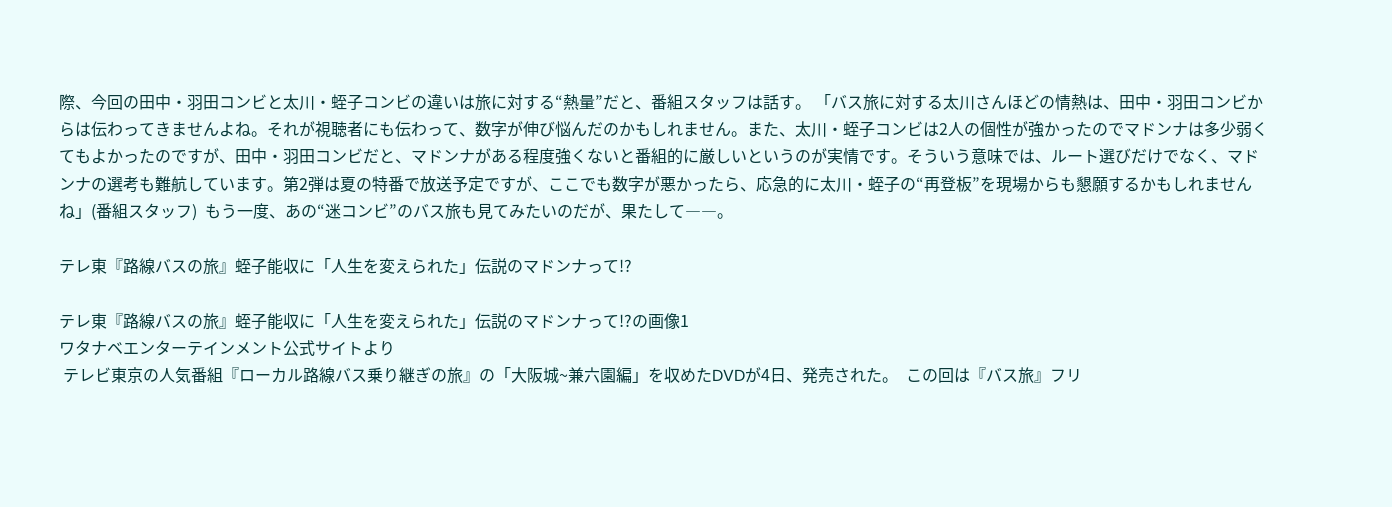際、今回の田中・羽田コンビと太川・蛭子コンビの違いは旅に対する“熱量”だと、番組スタッフは話す。 「バス旅に対する太川さんほどの情熱は、田中・羽田コンビからは伝わってきませんよね。それが視聴者にも伝わって、数字が伸び悩んだのかもしれません。また、太川・蛭子コンビは2人の個性が強かったのでマドンナは多少弱くてもよかったのですが、田中・羽田コンビだと、マドンナがある程度強くないと番組的に厳しいというのが実情です。そういう意味では、ルート選びだけでなく、マドンナの選考も難航しています。第2弾は夏の特番で放送予定ですが、ここでも数字が悪かったら、応急的に太川・蛭子の“再登板”を現場からも懇願するかもしれませんね」(番組スタッフ)  もう一度、あの“迷コンビ”のバス旅も見てみたいのだが、果たして――。

テレ東『路線バスの旅』蛭子能収に「人生を変えられた」伝説のマドンナって!?

テレ東『路線バスの旅』蛭子能収に「人生を変えられた」伝説のマドンナって!?の画像1
ワタナベエンターテインメント公式サイトより
 テレビ東京の人気番組『ローカル路線バス乗り継ぎの旅』の「大阪城~兼六園編」を収めたDVDが4日、発売された。  この回は『バス旅』フリ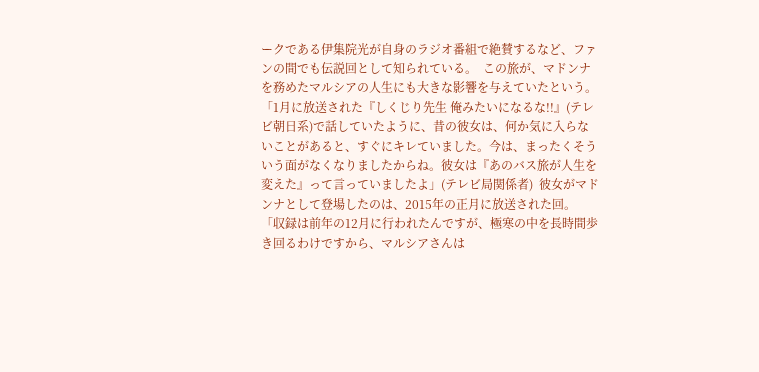ークである伊集院光が自身のラジオ番組で絶賛するなど、ファンの間でも伝説回として知られている。  この旅が、マドンナを務めたマルシアの人生にも大きな影響を与えていたという。 「1月に放送された『しくじり先生 俺みたいになるな!!』(テレビ朝日系)で話していたように、昔の彼女は、何か気に入らないことがあると、すぐにキレていました。今は、まったくそういう面がなくなりましたからね。彼女は『あのバス旅が人生を変えた』って言っていましたよ」(テレビ局関係者)  彼女がマドンナとして登場したのは、2015年の正月に放送された回。 「収録は前年の12月に行われたんですが、極寒の中を長時間歩き回るわけですから、マルシアさんは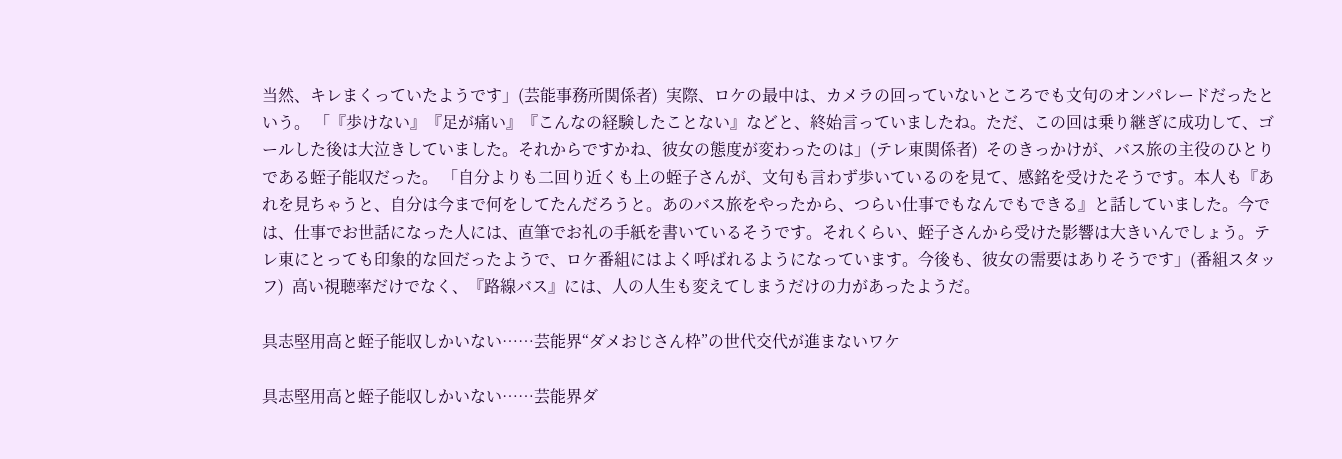当然、キレまくっていたようです」(芸能事務所関係者)  実際、ロケの最中は、カメラの回っていないところでも文句のオンパレードだったという。 「『歩けない』『足が痛い』『こんなの経験したことない』などと、終始言っていましたね。ただ、この回は乗り継ぎに成功して、ゴールした後は大泣きしていました。それからですかね、彼女の態度が変わったのは」(テレ東関係者)  そのきっかけが、バス旅の主役のひとりである蛭子能収だった。 「自分よりも二回り近くも上の蛭子さんが、文句も言わず歩いているのを見て、感銘を受けたそうです。本人も『あれを見ちゃうと、自分は今まで何をしてたんだろうと。あのバス旅をやったから、つらい仕事でもなんでもできる』と話していました。今では、仕事でお世話になった人には、直筆でお礼の手紙を書いているそうです。それくらい、蛭子さんから受けた影響は大きいんでしょう。テレ東にとっても印象的な回だったようで、ロケ番組にはよく呼ばれるようになっています。今後も、彼女の需要はありそうです」(番組スタッフ)  高い視聴率だけでなく、『路線バス』には、人の人生も変えてしまうだけの力があったようだ。

具志堅用高と蛭子能収しかいない……芸能界“ダメおじさん枠”の世代交代が進まないワケ

具志堅用高と蛭子能収しかいない……芸能界ダ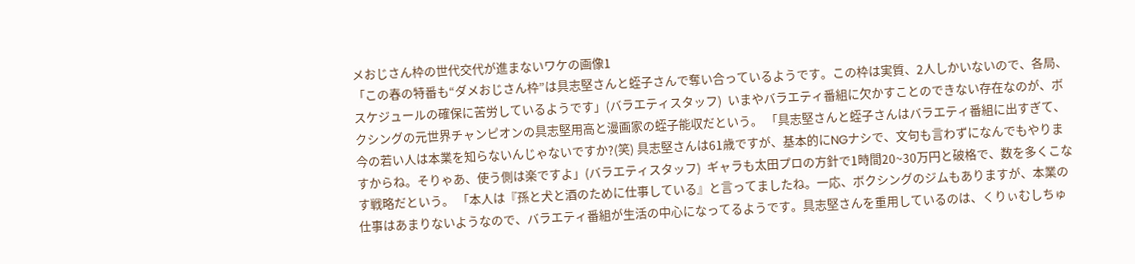メおじさん枠の世代交代が進まないワケの画像1
「この春の特番も“ダメおじさん枠”は具志堅さんと蛭子さんで奪い合っているようです。この枠は実質、2人しかいないので、各局、スケジュールの確保に苦労しているようです」(バラエティスタッフ)  いまやバラエティ番組に欠かすことのできない存在なのが、ボクシングの元世界チャンピオンの具志堅用高と漫画家の蛭子能収だという。 「具志堅さんと蛭子さんはバラエティ番組に出すぎて、今の若い人は本業を知らないんじゃないですか?(笑) 具志堅さんは61歳ですが、基本的にNGナシで、文句も言わずになんでもやりますからね。そりゃあ、使う側は楽ですよ」(バラエティスタッフ)  ギャラも太田プロの方針で1時間20~30万円と破格で、数を多くこなす戦略だという。 「本人は『孫と犬と酒のために仕事している』と言ってましたね。一応、ボクシングのジムもありますが、本業の仕事はあまりないようなので、バラエティ番組が生活の中心になってるようです。具志堅さんを重用しているのは、くりぃむしちゅ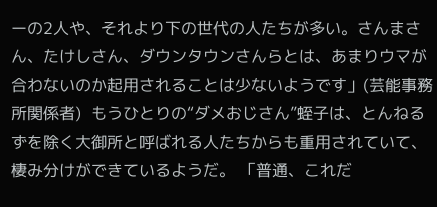ーの2人や、それより下の世代の人たちが多い。さんまさん、たけしさん、ダウンタウンさんらとは、あまりウマが合わないのか起用されることは少ないようです」(芸能事務所関係者)  もうひとりの“ダメおじさん”蛭子は、とんねるずを除く大御所と呼ばれる人たちからも重用されていて、棲み分けができているようだ。 「普通、これだ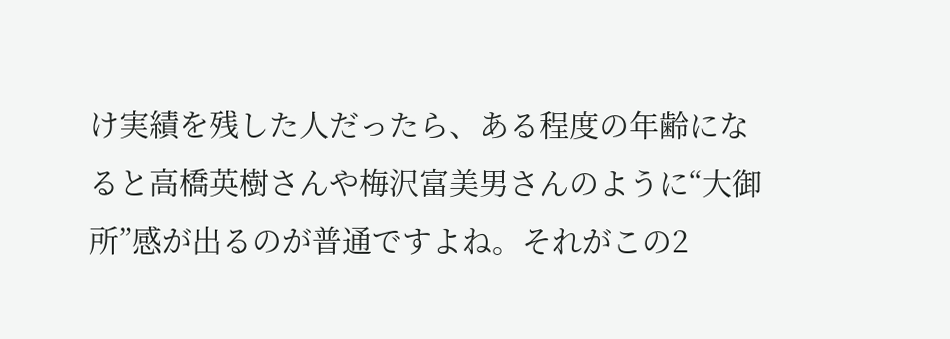け実績を残した人だったら、ある程度の年齢になると高橋英樹さんや梅沢富美男さんのように“大御所”感が出るのが普通ですよね。それがこの2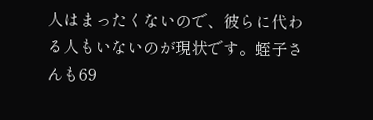人はまったくないので、彼らに代わる人もいないのが現状です。蛭子さんも69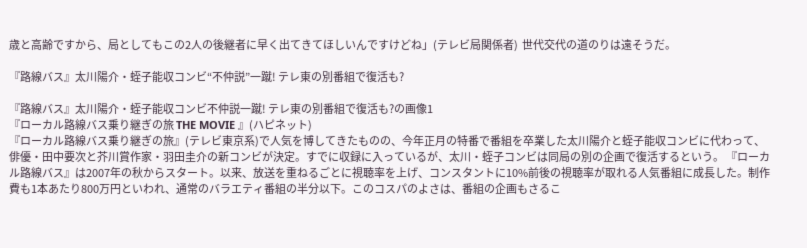歳と高齢ですから、局としてもこの2人の後継者に早く出てきてほしいんですけどね」(テレビ局関係者)  世代交代の道のりは遠そうだ。

『路線バス』太川陽介・蛭子能収コンビ“不仲説”一蹴! テレ東の別番組で復活も?

『路線バス』太川陽介・蛭子能収コンビ不仲説一蹴! テレ東の別番組で復活も?の画像1
『ローカル路線バス乗り継ぎの旅 THE MOVIE 』(ハピネット)
『ローカル路線バス乗り継ぎの旅』(テレビ東京系)で人気を博してきたものの、今年正月の特番で番組を卒業した太川陽介と蛭子能収コンビに代わって、俳優・田中要次と芥川賞作家・羽田圭介の新コンビが決定。すでに収録に入っているが、太川・蛭子コンビは同局の別の企画で復活するという。 『ローカル路線バス』は2007年の秋からスタート。以来、放送を重ねるごとに視聴率を上げ、コンスタントに10%前後の視聴率が取れる人気番組に成長した。制作費も1本あたり800万円といわれ、通常のバラエティ番組の半分以下。このコスパのよさは、番組の企画もさるこ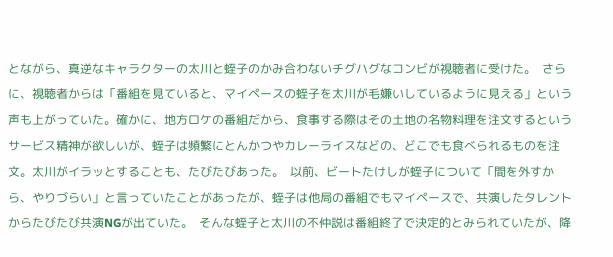とながら、真逆なキャラクターの太川と蛭子のかみ合わないチグハグなコンビが視聴者に受けた。  さらに、視聴者からは「番組を見ていると、マイペースの蛭子を太川が毛嫌いしているように見える」という声も上がっていた。確かに、地方ロケの番組だから、食事する際はその土地の名物料理を注文するというサービス精神が欲しいが、蛭子は頻繁にとんかつやカレーライスなどの、どこでも食べられるものを注文。太川がイラッとすることも、たびたびあった。  以前、ビートたけしが蛭子について「間を外すから、やりづらい」と言っていたことがあったが、蛭子は他局の番組でもマイペースで、共演したタレントからたびたび共演NGが出ていた。  そんな蛭子と太川の不仲説は番組終了で決定的とみられていたが、降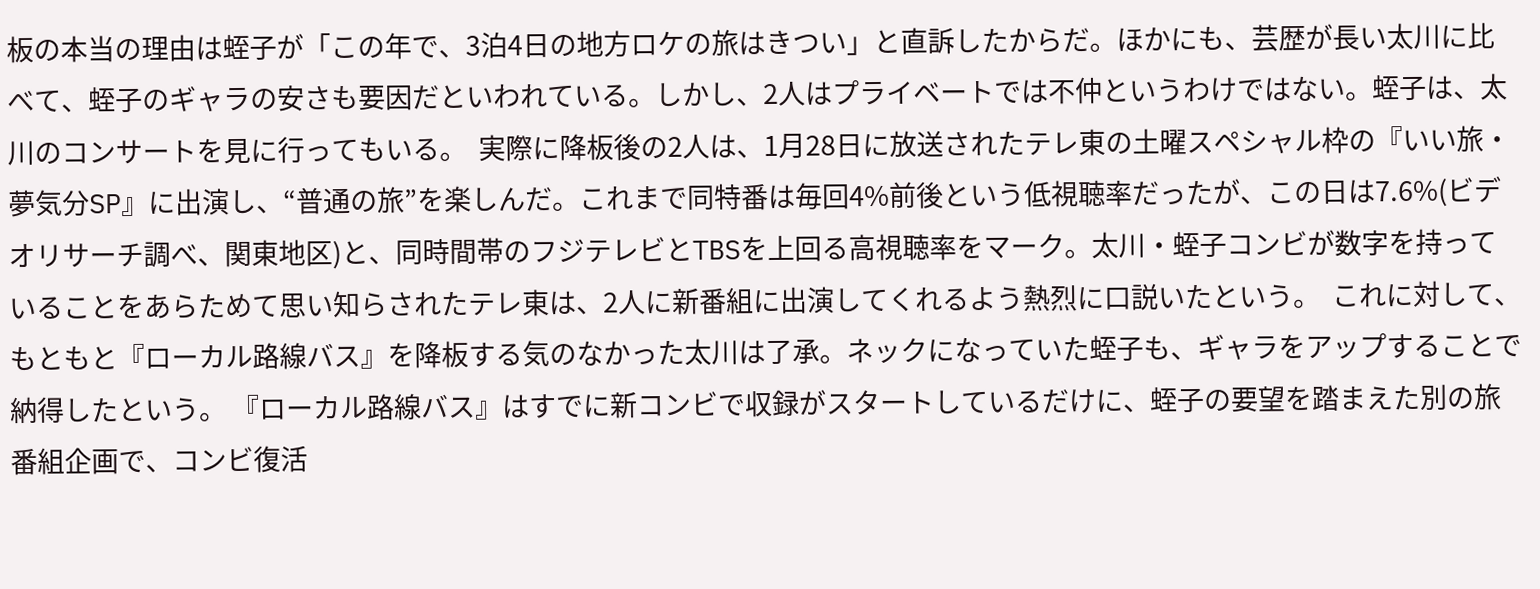板の本当の理由は蛭子が「この年で、3泊4日の地方ロケの旅はきつい」と直訴したからだ。ほかにも、芸歴が長い太川に比べて、蛭子のギャラの安さも要因だといわれている。しかし、2人はプライベートでは不仲というわけではない。蛭子は、太川のコンサートを見に行ってもいる。  実際に降板後の2人は、1月28日に放送されたテレ東の土曜スペシャル枠の『いい旅・夢気分SP』に出演し、“普通の旅”を楽しんだ。これまで同特番は毎回4%前後という低視聴率だったが、この日は7.6%(ビデオリサーチ調べ、関東地区)と、同時間帯のフジテレビとTBSを上回る高視聴率をマーク。太川・蛭子コンビが数字を持っていることをあらためて思い知らされたテレ東は、2人に新番組に出演してくれるよう熱烈に口説いたという。  これに対して、もともと『ローカル路線バス』を降板する気のなかった太川は了承。ネックになっていた蛭子も、ギャラをアップすることで納得したという。 『ローカル路線バス』はすでに新コンビで収録がスタートしているだけに、蛭子の要望を踏まえた別の旅番組企画で、コンビ復活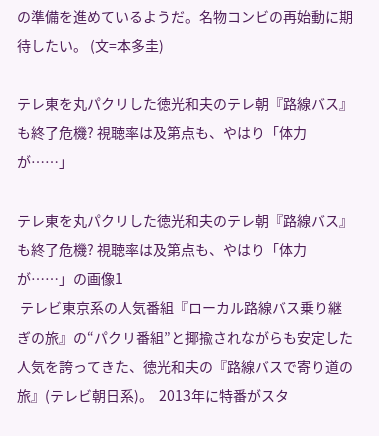の準備を進めているようだ。名物コンビの再始動に期待したい。 (文=本多圭)

テレ東を丸パクリした徳光和夫のテレ朝『路線バス』も終了危機? 視聴率は及第点も、やはり「体力が……」

テレ東を丸パクリした徳光和夫のテレ朝『路線バス』も終了危機? 視聴率は及第点も、やはり「体力が……」の画像1
 テレビ東京系の人気番組『ローカル路線バス乗り継ぎの旅』の“パクリ番組”と揶揄されながらも安定した人気を誇ってきた、徳光和夫の『路線バスで寄り道の旅』(テレビ朝日系)。  2013年に特番がスタ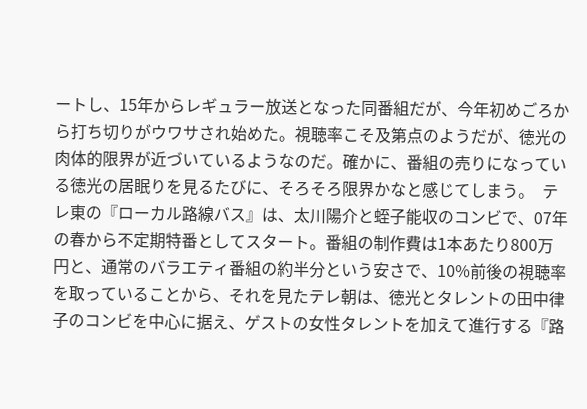ートし、15年からレギュラー放送となった同番組だが、今年初めごろから打ち切りがウワサされ始めた。視聴率こそ及第点のようだが、徳光の肉体的限界が近づいているようなのだ。確かに、番組の売りになっている徳光の居眠りを見るたびに、そろそろ限界かなと感じてしまう。  テレ東の『ローカル路線バス』は、太川陽介と蛭子能収のコンビで、07年の春から不定期特番としてスタート。番組の制作費は1本あたり800万円と、通常のバラエティ番組の約半分という安さで、10%前後の視聴率を取っていることから、それを見たテレ朝は、徳光とタレントの田中律子のコンビを中心に据え、ゲストの女性タレントを加えて進行する『路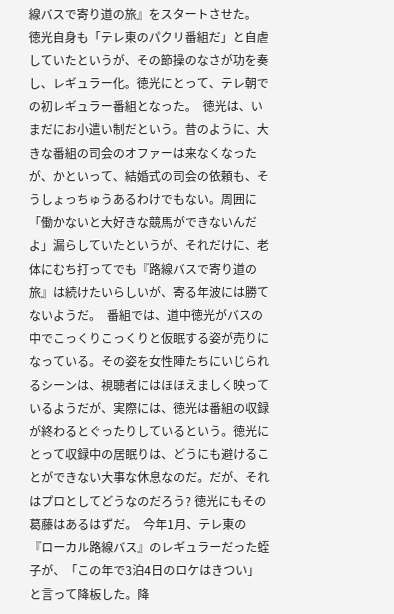線バスで寄り道の旅』をスタートさせた。  徳光自身も「テレ東のパクリ番組だ」と自虐していたというが、その節操のなさが功を奏し、レギュラー化。徳光にとって、テレ朝での初レギュラー番組となった。  徳光は、いまだにお小遣い制だという。昔のように、大きな番組の司会のオファーは来なくなったが、かといって、結婚式の司会の依頼も、そうしょっちゅうあるわけでもない。周囲に「働かないと大好きな競馬ができないんだよ」漏らしていたというが、それだけに、老体にむち打ってでも『路線バスで寄り道の旅』は続けたいらしいが、寄る年波には勝てないようだ。  番組では、道中徳光がバスの中でこっくりこっくりと仮眠する姿が売りになっている。その姿を女性陣たちにいじられるシーンは、視聴者にはほほえましく映っているようだが、実際には、徳光は番組の収録が終わるとぐったりしているという。徳光にとって収録中の居眠りは、どうにも避けることができない大事な休息なのだ。だが、それはプロとしてどうなのだろう? 徳光にもその葛藤はあるはずだ。  今年1月、テレ東の『ローカル路線バス』のレギュラーだった蛭子が、「この年で3泊4日のロケはきつい」と言って降板した。降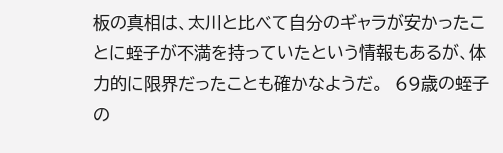板の真相は、太川と比べて自分のギャラが安かったことに蛭子が不満を持っていたという情報もあるが、体力的に限界だったことも確かなようだ。  69歳の蛭子の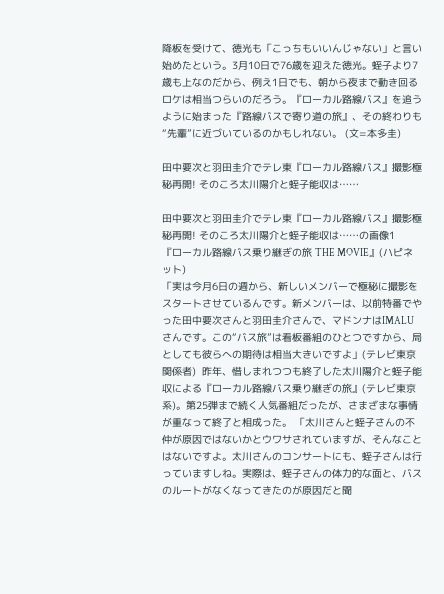降板を受けて、徳光も「こっちもいいんじゃない」と言い始めたという。3月10日で76歳を迎えた徳光。蛭子より7歳も上なのだから、例え1日でも、朝から夜まで動き回るロケは相当つらいのだろう。『ローカル路線バス』を追うように始まった『路線バスで寄り道の旅』、その終わりも“先輩”に近づいているのかもしれない。 (文=本多圭)

田中要次と羽田圭介でテレ東『ローカル路線バス』撮影極秘再開! そのころ太川陽介と蛭子能収は……

田中要次と羽田圭介でテレ東『ローカル路線バス』撮影極秘再開! そのころ太川陽介と蛭子能収は……の画像1
『ローカル路線バス乗り継ぎの旅 THE MOVIE』(ハピネット)
「実は今月6日の週から、新しいメンバーで極秘に撮影をスタートさせているんです。新メンバーは、以前特番でやった田中要次さんと羽田圭介さんで、マドンナはIMALUさんです。この“バス旅”は看板番組のひとつですから、局としても彼らへの期待は相当大きいですよ」(テレビ東京関係者)  昨年、惜しまれつつも終了した太川陽介と蛭子能収による『ローカル路線バス乗り継ぎの旅』(テレビ東京系)。第25弾まで続く人気番組だったが、さまざまな事情が重なって終了と相成った。 「太川さんと蛭子さんの不仲が原因ではないかとウワサされていますが、そんなことはないですよ。太川さんのコンサートにも、蛭子さんは行っていますしね。実際は、蛭子さんの体力的な面と、バスのルートがなくなってきたのが原因だと聞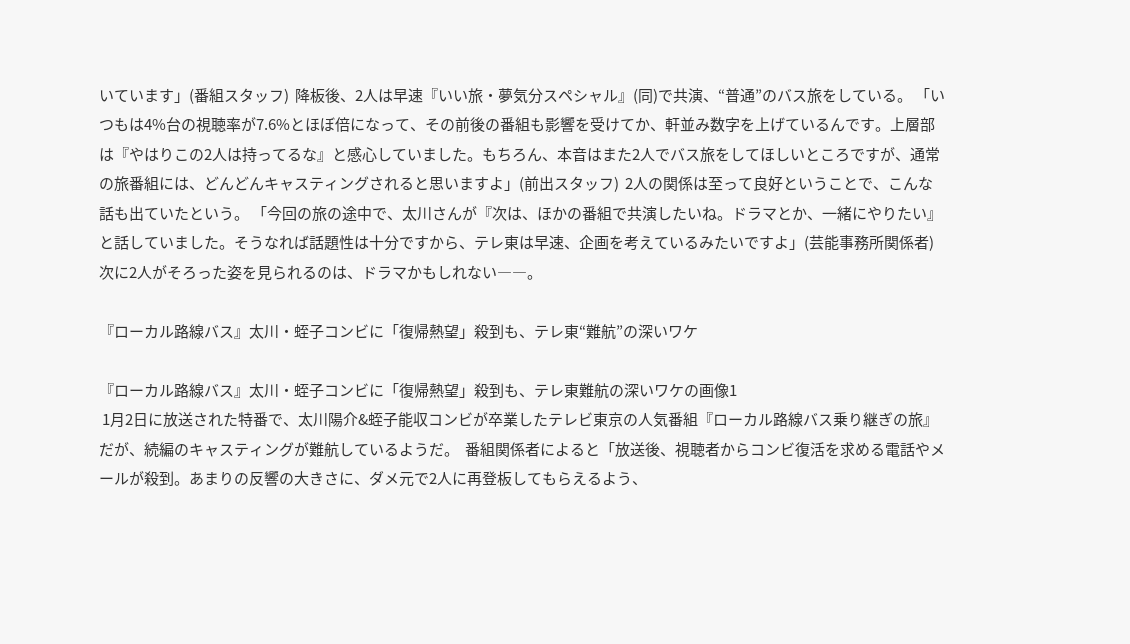いています」(番組スタッフ)  降板後、2人は早速『いい旅・夢気分スペシャル』(同)で共演、“普通”のバス旅をしている。 「いつもは4%台の視聴率が7.6%とほぼ倍になって、その前後の番組も影響を受けてか、軒並み数字を上げているんです。上層部は『やはりこの2人は持ってるな』と感心していました。もちろん、本音はまた2人でバス旅をしてほしいところですが、通常の旅番組には、どんどんキャスティングされると思いますよ」(前出スタッフ)  2人の関係は至って良好ということで、こんな話も出ていたという。 「今回の旅の途中で、太川さんが『次は、ほかの番組で共演したいね。ドラマとか、一緒にやりたい』と話していました。そうなれば話題性は十分ですから、テレ東は早速、企画を考えているみたいですよ」(芸能事務所関係者)  次に2人がそろった姿を見られるのは、ドラマかもしれない――。

『ローカル路線バス』太川・蛭子コンビに「復帰熱望」殺到も、テレ東“難航”の深いワケ

『ローカル路線バス』太川・蛭子コンビに「復帰熱望」殺到も、テレ東難航の深いワケの画像1
 1月2日に放送された特番で、太川陽介&蛭子能収コンビが卒業したテレビ東京の人気番組『ローカル路線バス乗り継ぎの旅』だが、続編のキャスティングが難航しているようだ。  番組関係者によると「放送後、視聴者からコンビ復活を求める電話やメールが殺到。あまりの反響の大きさに、ダメ元で2人に再登板してもらえるよう、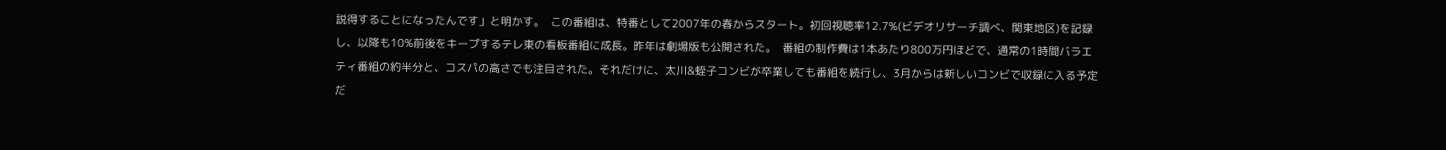説得することになったんです」と明かす。  この番組は、特番として2007年の春からスタート。初回視聴率12.7%(ビデオリサーチ調べ、関東地区)を記録し、以降も10%前後をキープするテレ東の看板番組に成長。昨年は劇場版も公開された。  番組の制作費は1本あたり800万円ほどで、通常の1時間バラエティ番組の約半分と、コスパの高さでも注目された。それだけに、太川&蛭子コンビが卒業しても番組を続行し、3月からは新しいコンビで収録に入る予定だ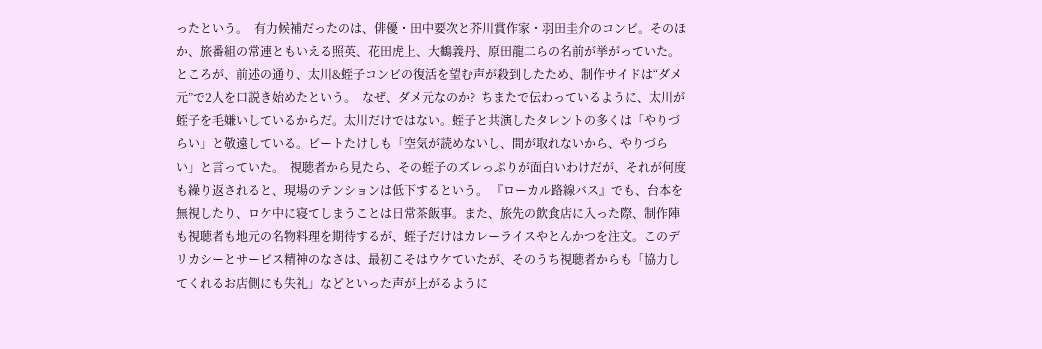ったという。  有力候補だったのは、俳優・田中要次と芥川賞作家・羽田圭介のコンビ。そのほか、旅番組の常連ともいえる照英、花田虎上、大鶴義丹、原田龍二らの名前が挙がっていた。ところが、前述の通り、太川&蛭子コンビの復活を望む声が殺到したため、制作サイドは“ダメ元”で2人を口説き始めたという。  なぜ、ダメ元なのか?  ちまたで伝わっているように、太川が蛭子を毛嫌いしているからだ。太川だけではない。蛭子と共演したタレントの多くは「やりづらい」と敬遠している。ビートたけしも「空気が読めないし、間が取れないから、やりづらい」と言っていた。  視聴者から見たら、その蛭子のズレっぷりが面白いわけだが、それが何度も繰り返されると、現場のテンションは低下するという。 『ローカル路線バス』でも、台本を無視したり、ロケ中に寝てしまうことは日常茶飯事。また、旅先の飲食店に入った際、制作陣も視聴者も地元の名物料理を期待するが、蛭子だけはカレーライスやとんかつを注文。このデリカシーとサービス精神のなさは、最初こそはウケていたが、そのうち視聴者からも「協力してくれるお店側にも失礼」などといった声が上がるように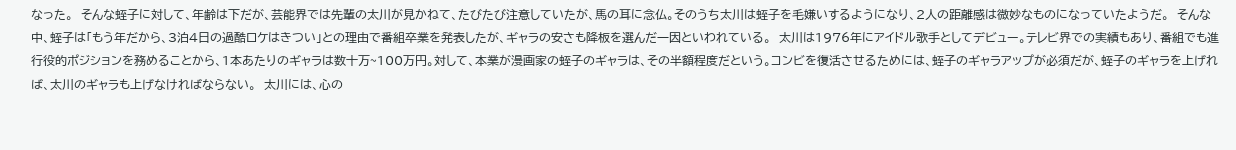なった。  そんな蛭子に対して、年齢は下だが、芸能界では先輩の太川が見かねて、たびたび注意していたが、馬の耳に念仏。そのうち太川は蛭子を毛嫌いするようになり、2人の距離感は微妙なものになっていたようだ。  そんな中、蛭子は「もう年だから、3泊4日の過酷ロケはきつい」との理由で番組卒業を発表したが、ギャラの安さも降板を選んだ一因といわれている。  太川は1976年にアイドル歌手としてデビュー。テレビ界での実績もあり、番組でも進行役的ポジションを務めることから、1本あたりのギャラは数十万~100万円。対して、本業が漫画家の蛭子のギャラは、その半額程度だという。コンビを復活させるためには、蛭子のギャラアップが必須だが、蛭子のギャラを上げれば、太川のギャラも上げなければならない。  太川には、心の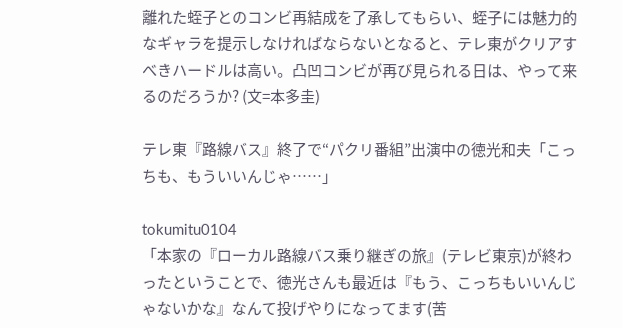離れた蛭子とのコンビ再結成を了承してもらい、蛭子には魅力的なギャラを提示しなければならないとなると、テレ東がクリアすべきハードルは高い。凸凹コンビが再び見られる日は、やって来るのだろうか? (文=本多圭)

テレ東『路線バス』終了で“パクリ番組”出演中の徳光和夫「こっちも、もういいんじゃ……」

tokumitu0104
「本家の『ローカル路線バス乗り継ぎの旅』(テレビ東京)が終わったということで、徳光さんも最近は『もう、こっちもいいんじゃないかな』なんて投げやりになってます(苦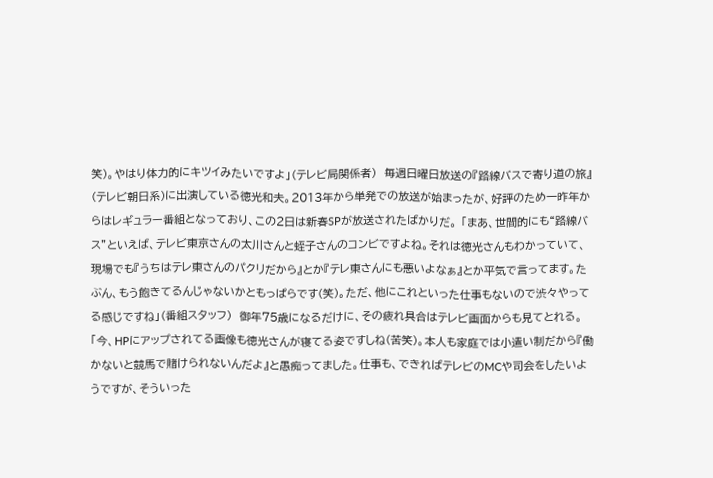笑)。やはり体力的にキツイみたいですよ」(テレビ局関係者)  毎週日曜日放送の『路線バスで寄り道の旅』(テレビ朝日系)に出演している徳光和夫。2013年から単発での放送が始まったが、好評のため一昨年からはレギュラー番組となっており、この2日は新春SPが放送されたばかりだ。 「まあ、世間的にも“路線バス”といえば、テレビ東京さんの太川さんと蛭子さんのコンビですよね。それは徳光さんもわかっていて、現場でも『うちはテレ東さんのパクリだから』とか『テレ東さんにも悪いよなぁ』とか平気で言ってます。たぶん、もう飽きてるんじゃないかともっぱらです(笑)。ただ、他にこれといった仕事もないので渋々やってる感じですね」(番組スタッフ)  御年75歳になるだけに、その疲れ具合はテレビ画面からも見てとれる。 「今、HPにアップされてる画像も徳光さんが寝てる姿ですしね(苦笑)。本人も家庭では小遣い制だから『働かないと競馬で賭けられないんだよ』と愚痴ってました。仕事も、できればテレビのMCや司会をしたいようですが、そういった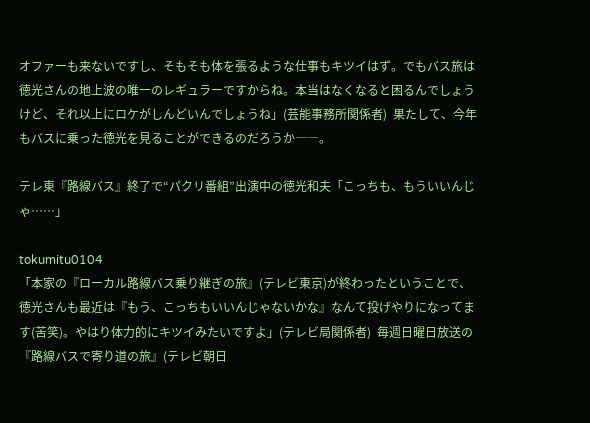オファーも来ないですし、そもそも体を張るような仕事もキツイはず。でもバス旅は徳光さんの地上波の唯一のレギュラーですからね。本当はなくなると困るんでしょうけど、それ以上にロケがしんどいんでしょうね」(芸能事務所関係者)  果たして、今年もバスに乗った徳光を見ることができるのだろうか――。

テレ東『路線バス』終了で“パクリ番組”出演中の徳光和夫「こっちも、もういいんじゃ……」

tokumitu0104
「本家の『ローカル路線バス乗り継ぎの旅』(テレビ東京)が終わったということで、徳光さんも最近は『もう、こっちもいいんじゃないかな』なんて投げやりになってます(苦笑)。やはり体力的にキツイみたいですよ」(テレビ局関係者)  毎週日曜日放送の『路線バスで寄り道の旅』(テレビ朝日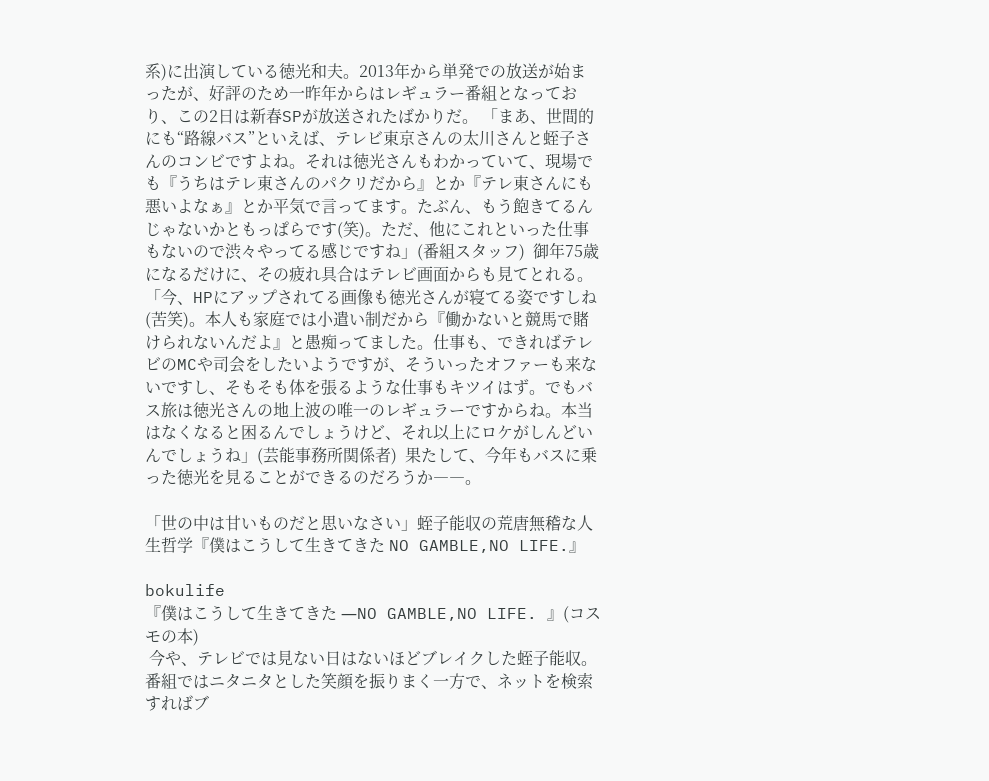系)に出演している徳光和夫。2013年から単発での放送が始まったが、好評のため一昨年からはレギュラー番組となっており、この2日は新春SPが放送されたばかりだ。 「まあ、世間的にも“路線バス”といえば、テレビ東京さんの太川さんと蛭子さんのコンビですよね。それは徳光さんもわかっていて、現場でも『うちはテレ東さんのパクリだから』とか『テレ東さんにも悪いよなぁ』とか平気で言ってます。たぶん、もう飽きてるんじゃないかともっぱらです(笑)。ただ、他にこれといった仕事もないので渋々やってる感じですね」(番組スタッフ)  御年75歳になるだけに、その疲れ具合はテレビ画面からも見てとれる。 「今、HPにアップされてる画像も徳光さんが寝てる姿ですしね(苦笑)。本人も家庭では小遣い制だから『働かないと競馬で賭けられないんだよ』と愚痴ってました。仕事も、できればテレビのMCや司会をしたいようですが、そういったオファーも来ないですし、そもそも体を張るような仕事もキツイはず。でもバス旅は徳光さんの地上波の唯一のレギュラーですからね。本当はなくなると困るんでしょうけど、それ以上にロケがしんどいんでしょうね」(芸能事務所関係者)  果たして、今年もバスに乗った徳光を見ることができるのだろうか――。

「世の中は甘いものだと思いなさい」蛭子能収の荒唐無稽な人生哲学『僕はこうして生きてきた NO GAMBLE,NO LIFE.』

bokulife
『僕はこうして生きてきた ―NO GAMBLE,NO LIFE. 』(コスモの本)
 今や、テレビでは見ない日はないほどブレイクした蛭子能収。番組ではニタニタとした笑顔を振りまく一方で、ネットを検索すればブ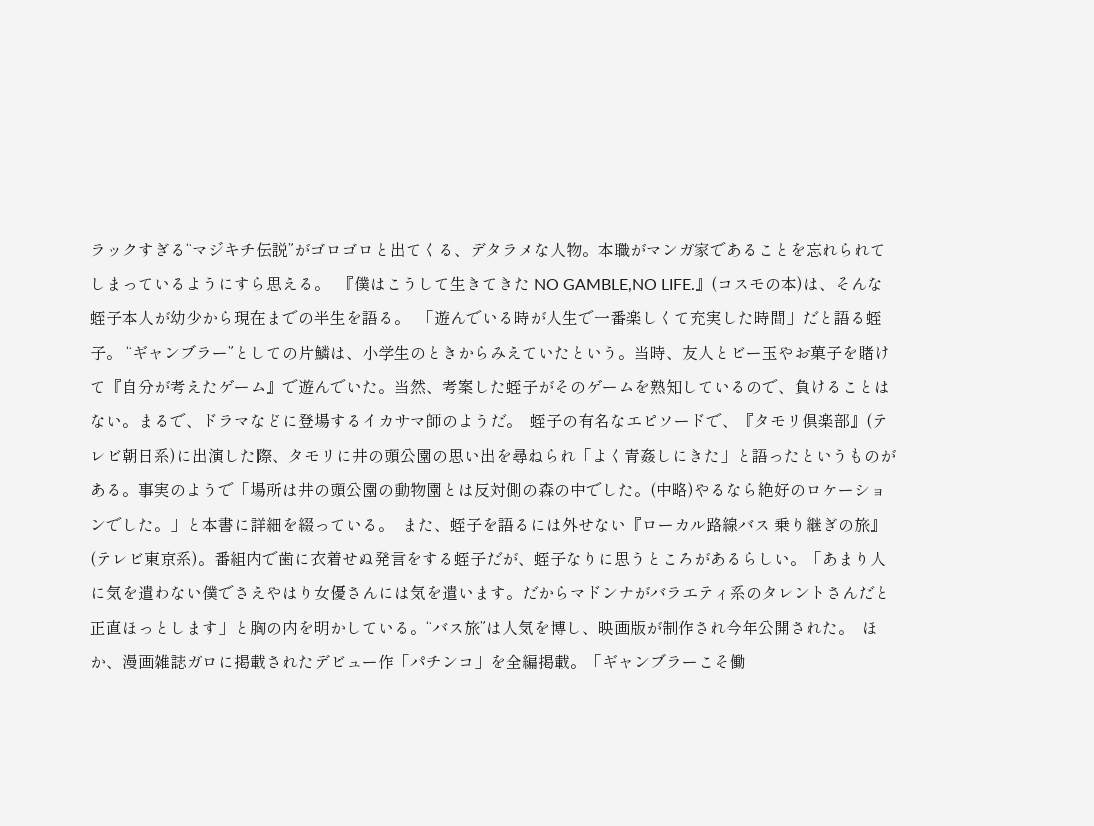ラックすぎる“マジキチ伝説”がゴロゴロと出てくる、デタラメな人物。本職がマンガ家であることを忘れられてしまっているようにすら思える。  『僕はこうして生きてきた NO GAMBLE,NO LIFE.』(コスモの本)は、そんな蛭子本人が幼少から現在までの半生を語る。  「遊んでいる時が人生で一番楽しくて充実した時間」だと語る蛭子。 “ギャンブラー”としての片鱗は、小学生のときからみえていたという。当時、友人とビー玉やお菓子を賭けて『自分が考えたゲーム』で遊んでいた。当然、考案した蛭子がそのゲームを熟知しているので、負けることはない。まるで、ドラマなどに登場するイカサマ師のようだ。  蛭子の有名なエピソードで、『タモリ倶楽部』(テレビ朝日系)に出演した際、タモリに井の頭公園の思い出を尋ねられ「よく青姦しにきた」と語ったというものがある。事実のようで「場所は井の頭公園の動物園とは反対側の森の中でした。(中略)やるなら絶好のロケーションでした。」と本書に詳細を綴っている。  また、蛭子を語るには外せない『ローカル路線バス 乗り継ぎの旅』(テレビ東京系)。番組内で歯に衣着せぬ発言をする蛭子だが、蛭子なりに思うところがあるらしい。「あまり人に気を遣わない僕でさえやはり女優さんには気を遣います。だからマドンナがバラエティ系のタレントさんだと正直ほっとします」と胸の内を明かしている。“バス旅”は人気を博し、映画版が制作され今年公開された。  ほか、漫画雑誌ガロに掲載されたデビュー作「パチンコ」を全編掲載。「ギャンブラーこそ働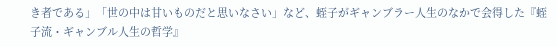き者である」「世の中は甘いものだと思いなさい」など、蛭子がギャンブラー人生のなかで会得した『蛭子流・ギャンブル人生の哲学』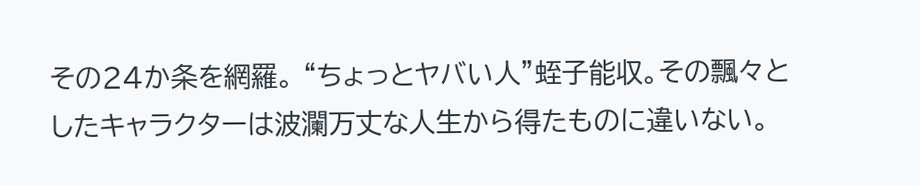その24か条を網羅。 “ちょっとヤバい人”蛭子能収。その飄々としたキャラクターは波瀾万丈な人生から得たものに違いない。